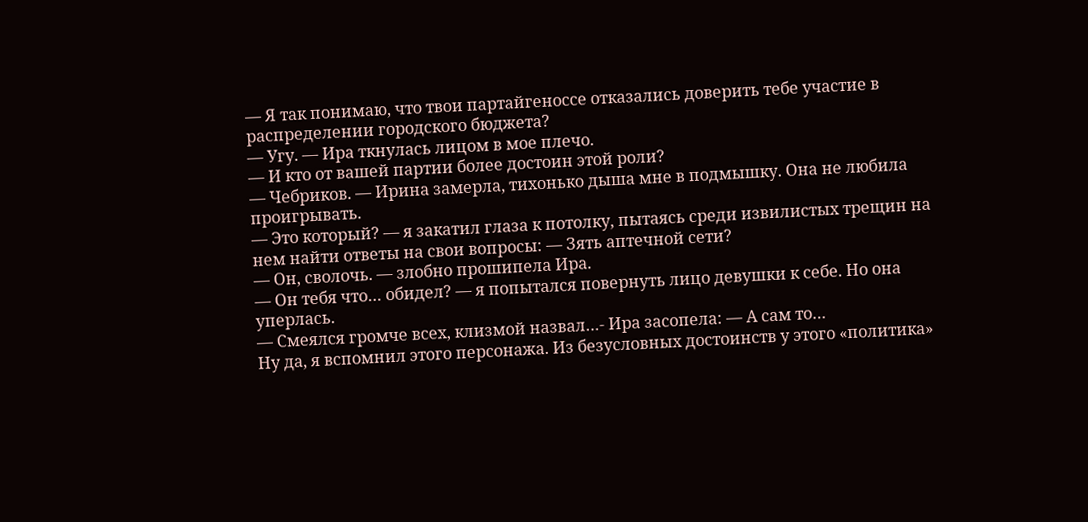— Я так понимаю, что твои партайгеноссе отказались доверить тебе участие в распределении городского бюджета?
— Угу. — Ира ткнулась лицом в мое плечо.
— И кто от вашей партии более достоин этой роли?
— Чебриков. — Ирина замерла, тихонько дыша мне в подмышку. Она не любила проигрывать.
— Это который? — я закатил глаза к потолку, пытаясь среди извилистых трещин на нем найти ответы на свои вопросы: — Зять аптечной сети?
— Он, сволочь. — злобно прошипела Ира.
— Он тебя что… обидел? — я попытался повернуть лицо девушки к себе. Но она уперлась.
— Смеялся громче всех, клизмой назвал…- Ира засопела: — А сам то…
Ну да, я вспомнил этого персонажа. Из безусловных достоинств у этого «политика»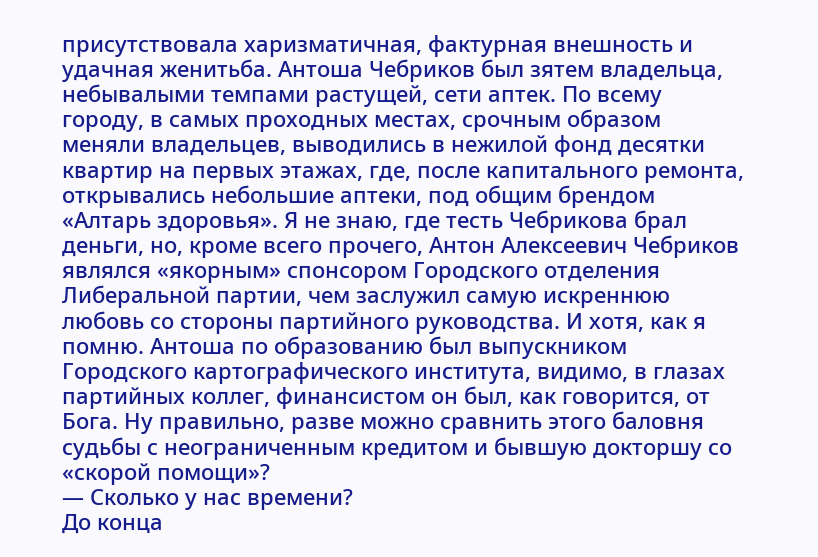присутствовала харизматичная, фактурная внешность и удачная женитьба. Антоша Чебриков был зятем владельца, небывалыми темпами растущей, сети аптек. По всему городу, в самых проходных местах, срочным образом меняли владельцев, выводились в нежилой фонд десятки квартир на первых этажах, где, после капитального ремонта, открывались небольшие аптеки, под общим брендом «Алтарь здоровья». Я не знаю, где тесть Чебрикова брал деньги, но, кроме всего прочего, Антон Алексеевич Чебриков являлся «якорным» спонсором Городского отделения Либеральной партии, чем заслужил самую искреннюю любовь со стороны партийного руководства. И хотя, как я помню. Антоша по образованию был выпускником Городского картографического института, видимо, в глазах партийных коллег, финансистом он был, как говорится, от Бога. Ну правильно, разве можно сравнить этого баловня судьбы с неограниченным кредитом и бывшую докторшу со «скорой помощи»?
— Сколько у нас времени?
До конца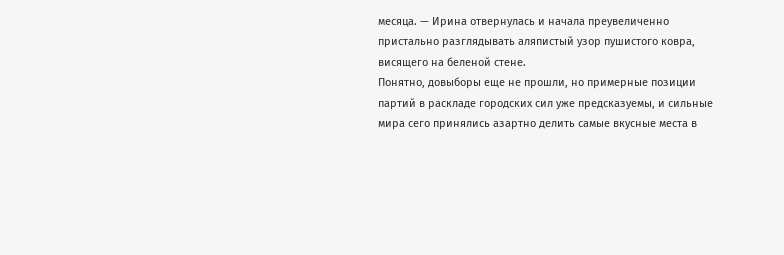месяца. — Ирина отвернулась и начала преувеличенно пристально разглядывать аляпистый узор пушистого ковра, висящего на беленой стене.
Понятно, довыборы еще не прошли, но примерные позиции партий в раскладе городских сил уже предсказуемы, и сильные мира сего принялись азартно делить самые вкусные места в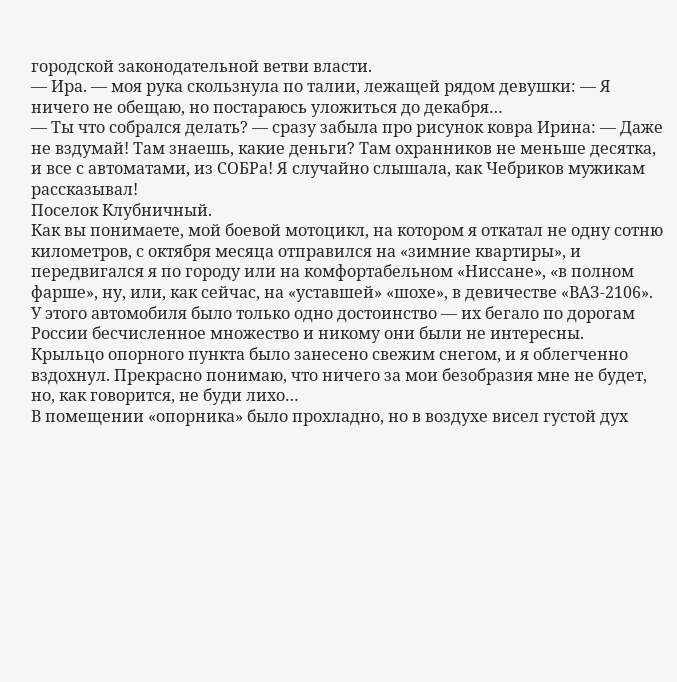городской законодательной ветви власти.
— Ира. — моя рука скользнула по талии, лежащей рядом девушки: — Я ничего не обещаю, но постараюсь уложиться до декабря…
— Ты что собрался делать? — сразу забыла про рисунок ковра Ирина: — Даже не вздумай! Там знаешь, какие деньги? Там охранников не меньше десятка, и все с автоматами, из СОБРа! Я случайно слышала, как Чебриков мужикам рассказывал!
Поселок Клубничный.
Как вы понимаете, мой боевой мотоцикл, на котором я откатал не одну сотню километров, с октября месяца отправился на «зимние квартиры», и передвигался я по городу или на комфортабельном «Ниссане», «в полном фарше», ну, или, как сейчас, на «уставшей» «шохе», в девичестве «ВАЗ-2106». У этого автомобиля было только одно достоинство — их бегало по дорогам России бесчисленное множество и никому они были не интересны.
Крыльцо опорного пункта было занесено свежим снегом, и я облегченно вздохнул. Прекрасно понимаю, что ничего за мои безобразия мне не будет, но, как говорится, не буди лихо…
В помещении «опорника» было прохладно, но в воздухе висел густой дух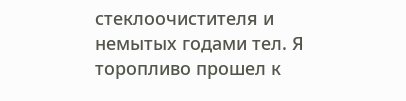стеклоочистителя и немытых годами тел. Я торопливо прошел к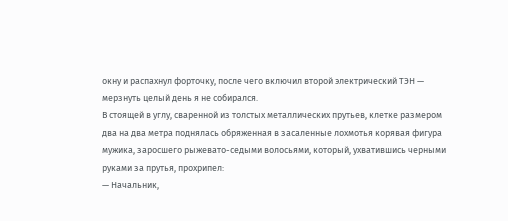окну и распахнул форточку, после чего включил второй электрический ТЭН — мерзнуть целый день я не собирался.
В стоящей в углу, сваренной из толстых металлических прутьев, клетке размером два на два метра поднялась обряженная в засаленные лохмотья корявая фигура мужика, заросшего рыжевато-седыми волосьями, который, ухватившись черными руками за прутья, прохрипел:
— Начальник,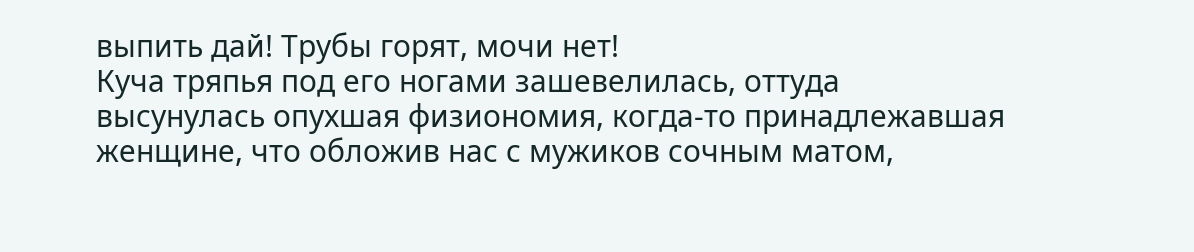выпить дай! Трубы горят, мочи нет!
Куча тряпья под его ногами зашевелилась, оттуда высунулась опухшая физиономия, когда-то принадлежавшая женщине, что обложив нас с мужиков сочным матом,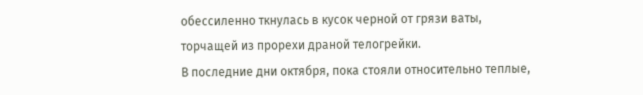обессиленно ткнулась в кусок черной от грязи ваты, торчащей из прорехи драной телогрейки.
В последние дни октября, пока стояли относительно теплые,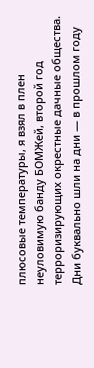плюсовые температуры, я взял в плен неуловимую банду БОМЖей, второй год терроризирующих окрестные дачные общества. Дни буквально шли на дни — в прошлом году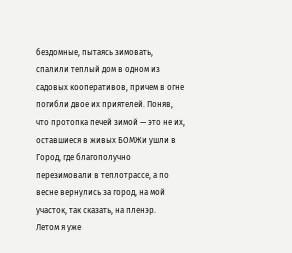бездомные, пытаясь зимовать, спалили теплый дом в одном из садовых кооперативов, причем в огне погибли двое их приятелей. Поняв, что протопка печей зимой — это не их, оставшиеся в живых БОМЖи ушли в Город, где благополучно перезимовали в теплотрассе, а по весне вернулись за город, на мой участок, так сказать, на пленэр.
Летом я уже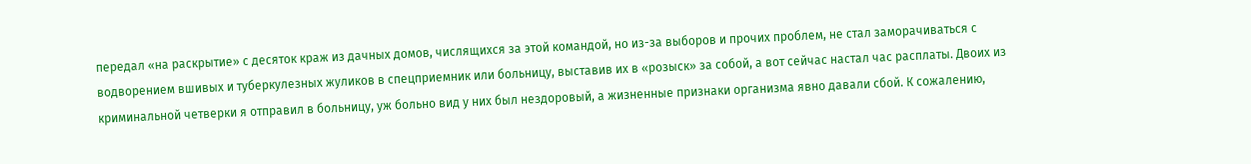передал «на раскрытие» с десяток краж из дачных домов, числящихся за этой командой, но из-за выборов и прочих проблем, не стал заморачиваться с водворением вшивых и туберкулезных жуликов в спецприемник или больницу, выставив их в «розыск» за собой, а вот сейчас настал час расплаты. Двоих из криминальной четверки я отправил в больницу, уж больно вид у них был нездоровый, а жизненные признаки организма явно давали сбой. К сожалению,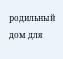родильный дом для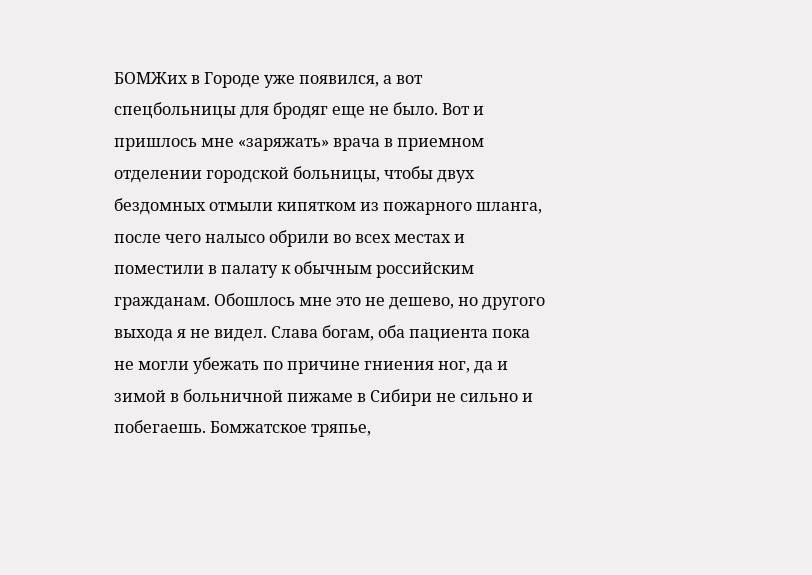БОМЖих в Городе уже появился, а вот спецбольницы для бродяг еще не было. Вот и пришлось мне «заряжать» врача в приемном отделении городской больницы, чтобы двух бездомных отмыли кипятком из пожарного шланга, после чего налысо обрили во всех местах и поместили в палату к обычным российским гражданам. Обошлось мне это не дешево, но другого выхода я не видел. Слава богам, оба пациента пока не могли убежать по причине гниения ног, да и зимой в больничной пижаме в Сибири не сильно и побегаешь. Бомжатское тряпье,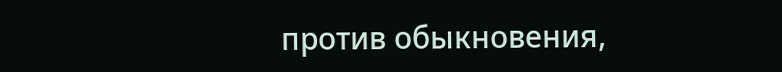против обыкновения,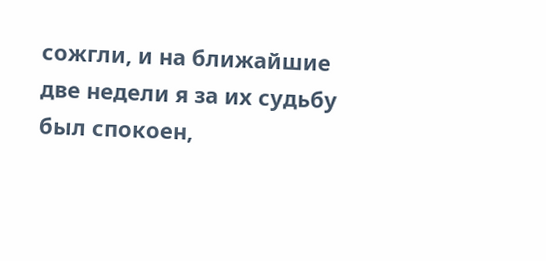сожгли, и на ближайшие две недели я за их судьбу был спокоен,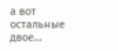а вот остальные двое…